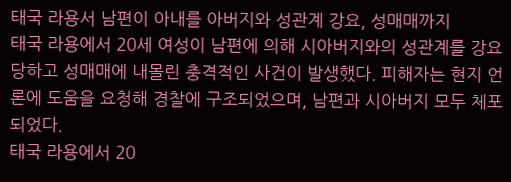태국 라용서 남편이 아내를 아버지와 성관계 강요, 성매매까지
태국 라용에서 20세 여성이 남편에 의해 시아버지와의 성관계를 강요당하고 성매매에 내몰린 충격적인 사건이 발생했다. 피해자는 현지 언론에 도움을 요청해 경찰에 구조되었으며, 남편과 시아버지 모두 체포되었다.
태국 라용에서 20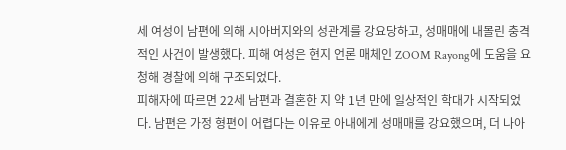세 여성이 남편에 의해 시아버지와의 성관계를 강요당하고, 성매매에 내몰린 충격적인 사건이 발생했다. 피해 여성은 현지 언론 매체인 ZOOM Rayong에 도움을 요청해 경찰에 의해 구조되었다.
피해자에 따르면 22세 남편과 결혼한 지 약 1년 만에 일상적인 학대가 시작되었다. 남편은 가정 형편이 어렵다는 이유로 아내에게 성매매를 강요했으며, 더 나아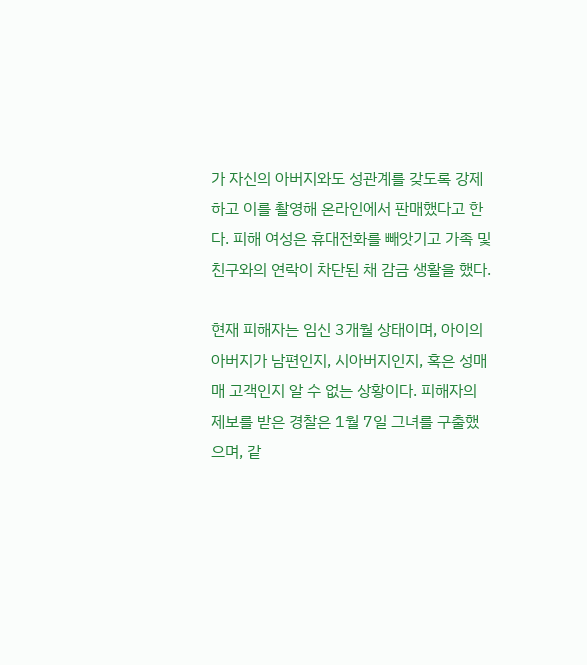가 자신의 아버지와도 성관계를 갖도록 강제하고 이를 촬영해 온라인에서 판매했다고 한다. 피해 여성은 휴대전화를 빼앗기고 가족 및 친구와의 연락이 차단된 채 감금 생활을 했다.

현재 피해자는 임신 3개월 상태이며, 아이의 아버지가 남편인지, 시아버지인지, 혹은 성매매 고객인지 알 수 없는 상황이다. 피해자의 제보를 받은 경찰은 1월 7일 그녀를 구출했으며, 같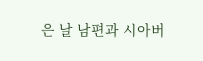은 날 남편과 시아버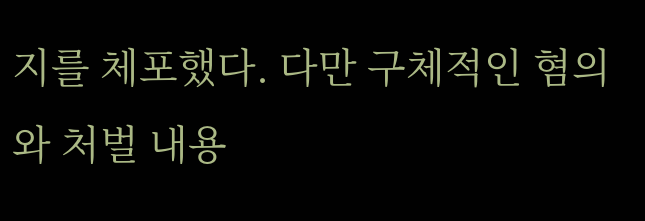지를 체포했다. 다만 구체적인 혐의와 처벌 내용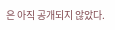은 아직 공개되지 않았다.